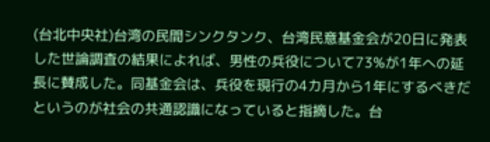(台北中央社)台湾の民間シンクタンク、台湾民意基金会が20日に発表した世論調査の結果によれば、男性の兵役について73%が1年への延長に賛成した。同基金会は、兵役を現行の4カ月から1年にするべきだというのが社会の共通認識になっていると指摘した。台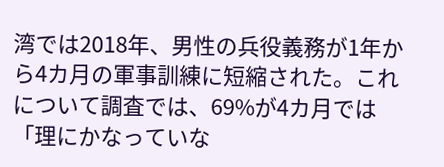湾では2018年、男性の兵役義務が1年から4カ月の軍事訓練に短縮された。これについて調査では、69%が4カ月では「理にかなっていな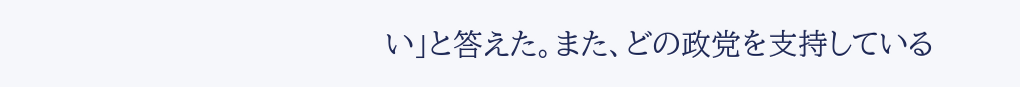い」と答えた。また、どの政党を支持している